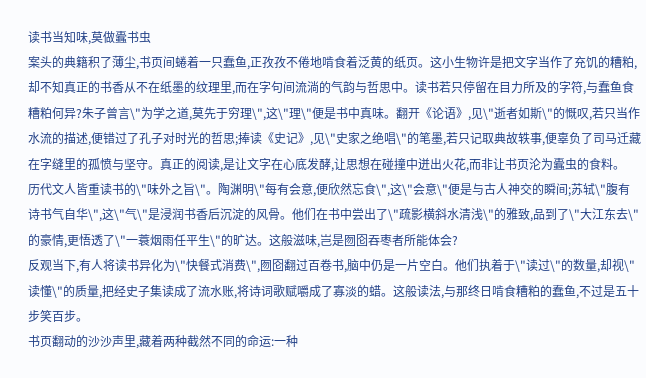读书当知味,莫做蠹书虫
案头的典籍积了薄尘,书页间蜷着一只蠢鱼,正孜孜不倦地啃食着泛黄的纸页。这小生物许是把文字当作了充饥的糟粕,却不知真正的书香从不在纸墨的纹理里,而在字句间流淌的气韵与哲思中。读书若只停留在目力所及的字符,与蠢鱼食糟粕何异?朱子曾言\"为学之道,莫先于穷理\",这\"理\"便是书中真味。翻开《论语》,见\"逝者如斯\"的慨叹,若只当作水流的描述,便错过了孔子对时光的哲思;捧读《史记》,见\"史家之绝唱\"的笔墨,若只记取典故轶事,便辜负了司马迁藏在字缝里的孤愤与坚守。真正的阅读,是让文字在心底发酵,让思想在碰撞中迸出火花,而非让书页沦为蠹虫的食料。
历代文人皆重读书的\"味外之旨\"。陶渊明\"每有会意,便欣然忘食\",这\"会意\"便是与古人神交的瞬间;苏轼\"腹有诗书气自华\",这\"气\"是浸润书香后沉淀的风骨。他们在书中尝出了\"疏影横斜水清浅\"的雅致,品到了\"大江东去\"的豪情,更悟透了\"一蓑烟雨任平生\"的旷达。这般滋味,岂是囫囵吞枣者所能体会?
反观当下,有人将读书异化为\"快餐式消费\",囫囵翻过百卷书,脑中仍是一片空白。他们执着于\"读过\"的数量,却视\"读懂\"的质量,把经史子集读成了流水账,将诗词歌赋嚼成了寡淡的蜡。这般读法,与那终日啃食糟粕的蠢鱼,不过是五十步笑百步。
书页翻动的沙沙声里,藏着两种截然不同的命运:一种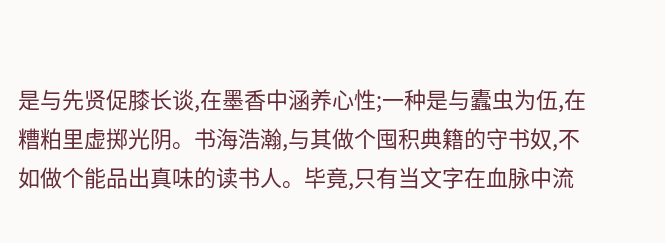是与先贤促膝长谈,在墨香中涵养心性;一种是与蠹虫为伍,在糟粕里虚掷光阴。书海浩瀚,与其做个囤积典籍的守书奴,不如做个能品出真味的读书人。毕竟,只有当文字在血脉中流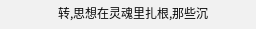转,思想在灵魂里扎根,那些沉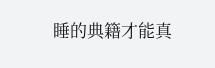睡的典籍才能真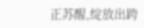正苏醒,绽放出跨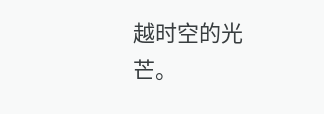越时空的光芒。